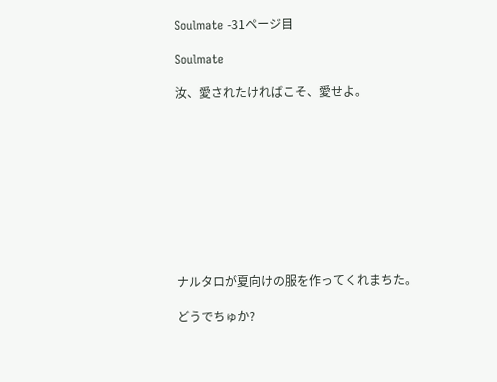Soulmate -31ページ目

Soulmate

汝、愛されたければこそ、愛せよ。










ナルタロが夏向けの服を作ってくれまちた。

どうでちゅか?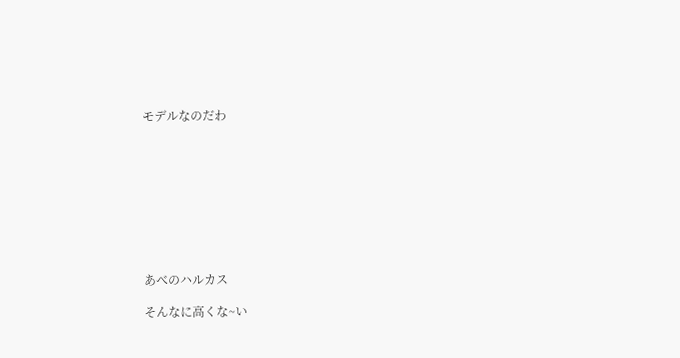モデルなのだわ









あべのハルカス

そんなに高くな~い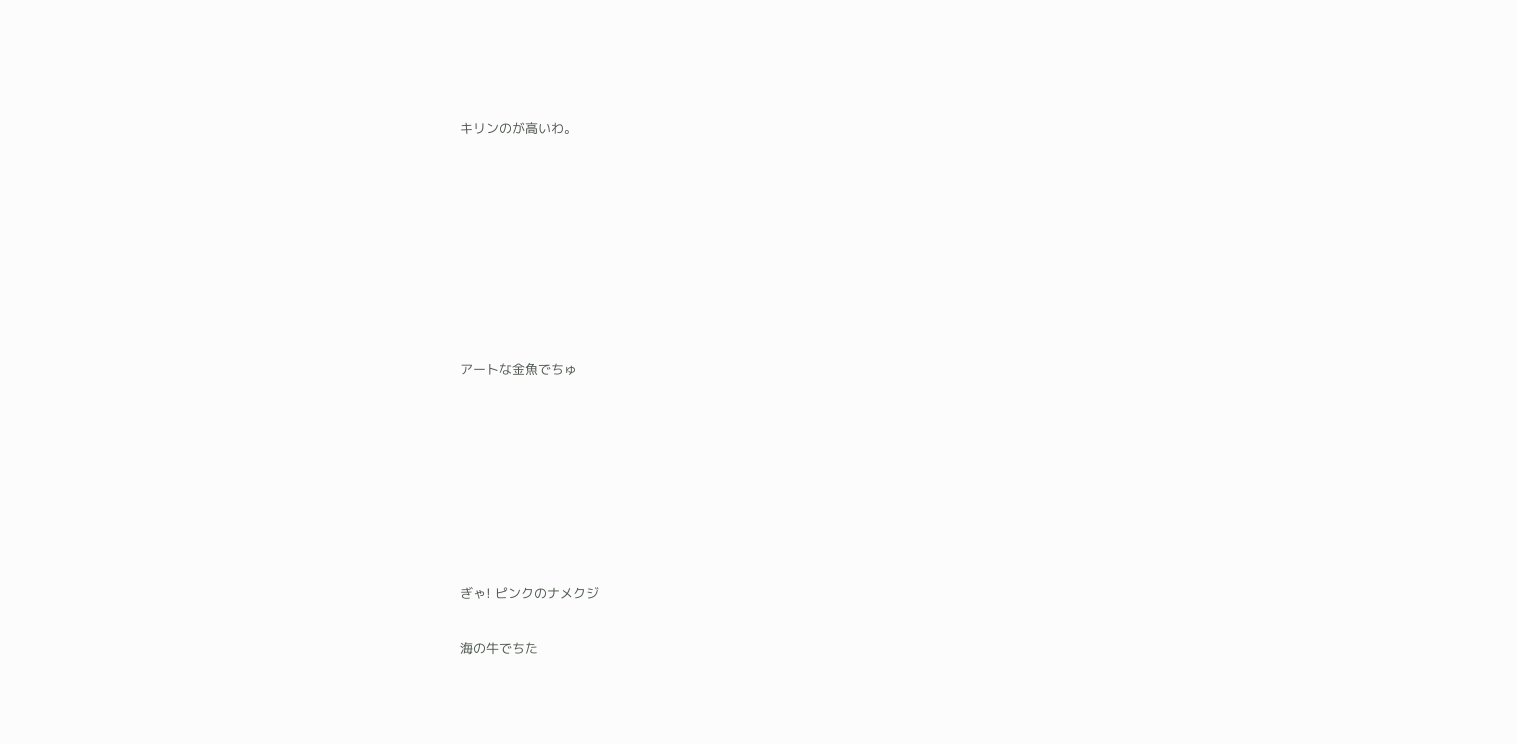キリンのが高いわ。












アートな金魚でちゅ











ぎゃ! ピンクのナメクジ


海の牛でちた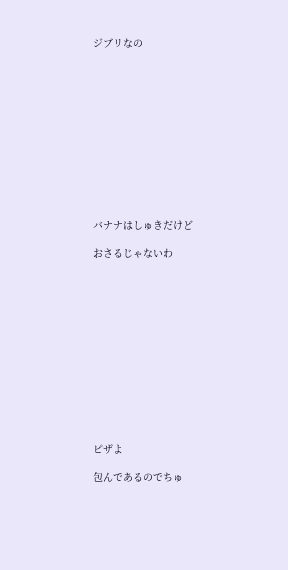ジブリなの












バナナはしゅきだけど

おさるじゃないわ













ピザよ

包んであるのでちゅ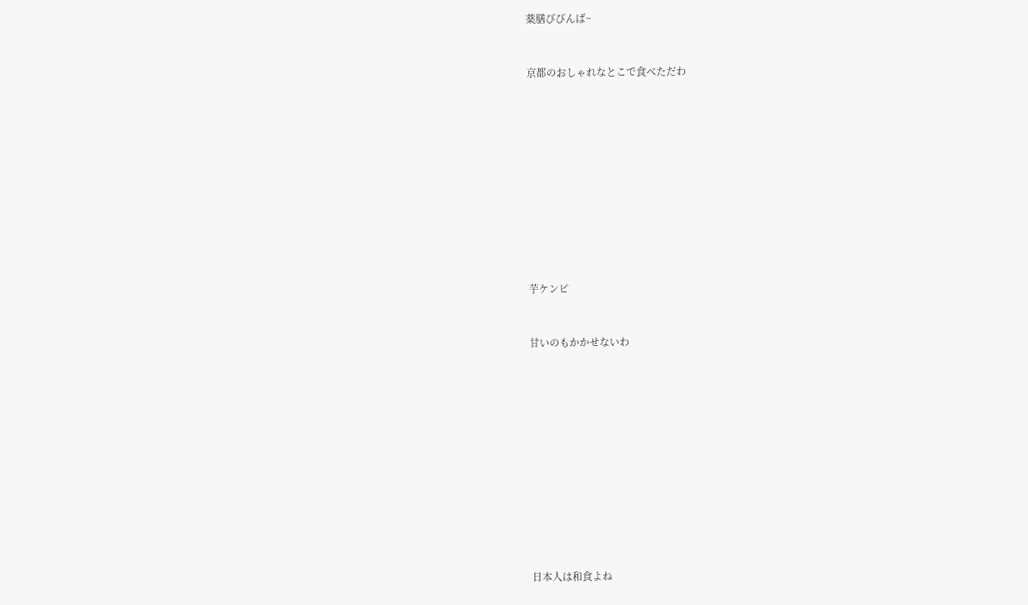薬膳びびんば~


京都のおしゃれなとこで食べただわ











芋ケンピ


甘いのもかかせないわ












日本人は和食よね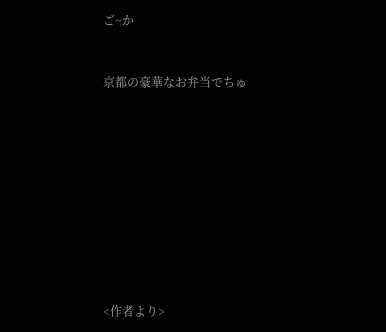ご~か


京都の豪華なお弁当でちゅ










<作者より>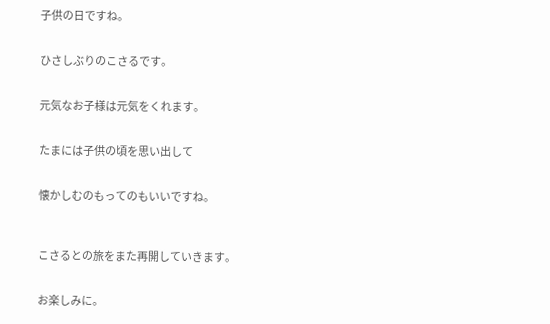子供の日ですね。


ひさしぶりのこさるです。


元気なお子様は元気をくれます。


たまには子供の頃を思い出して


懐かしむのもってのもいいですね。



こさるとの旅をまた再開していきます。


お楽しみに。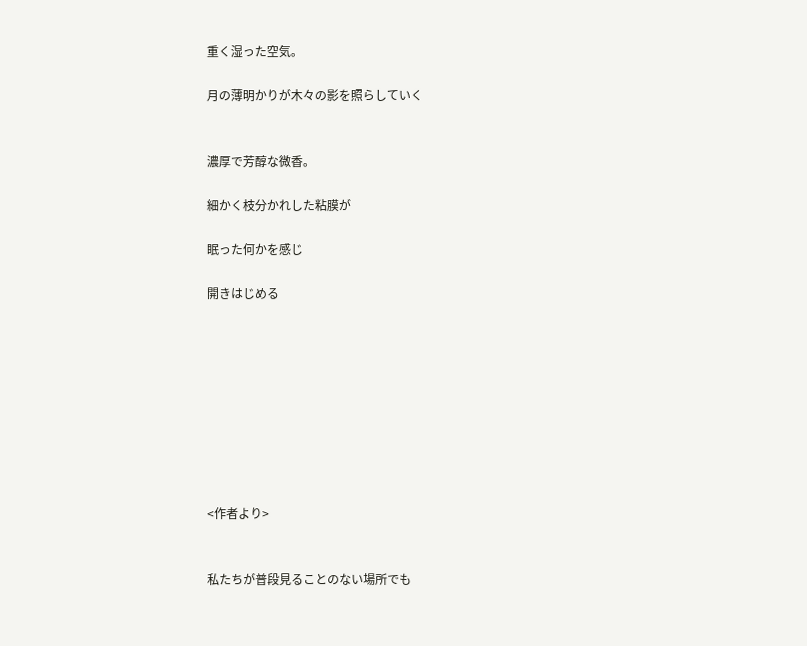重く湿った空気。

月の薄明かりが木々の影を照らしていく


濃厚で芳醇な微香。

細かく枝分かれした粘膜が

眠った何かを感じ

開きはじめる









<作者より>


私たちが普段見ることのない場所でも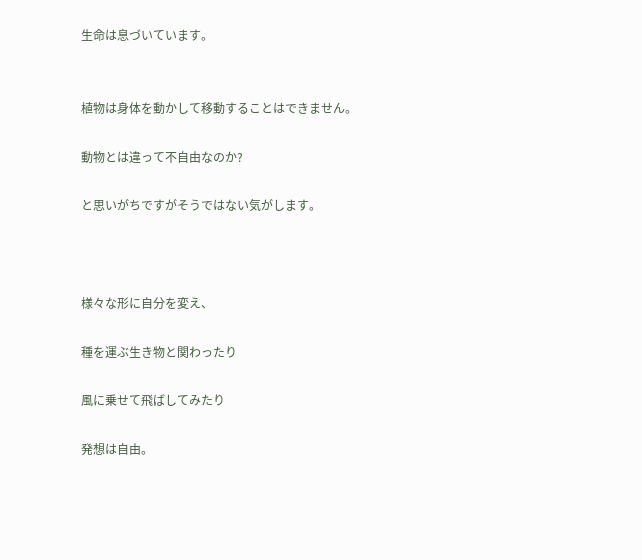生命は息づいています。


植物は身体を動かして移動することはできません。

動物とは違って不自由なのか?

と思いがちですがそうではない気がします。



様々な形に自分を変え、

種を運ぶ生き物と関わったり

風に乗せて飛ばしてみたり

発想は自由。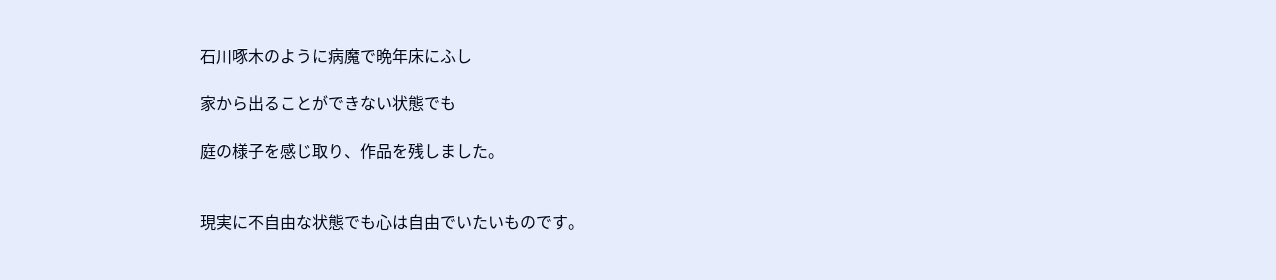石川啄木のように病魔で晩年床にふし

家から出ることができない状態でも

庭の様子を感じ取り、作品を残しました。


現実に不自由な状態でも心は自由でいたいものです。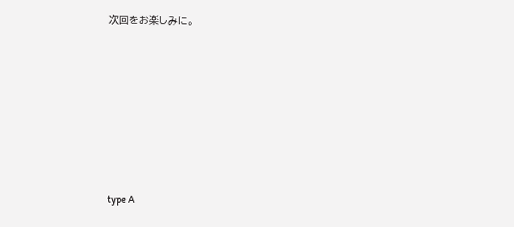次回をお楽しみに。








type A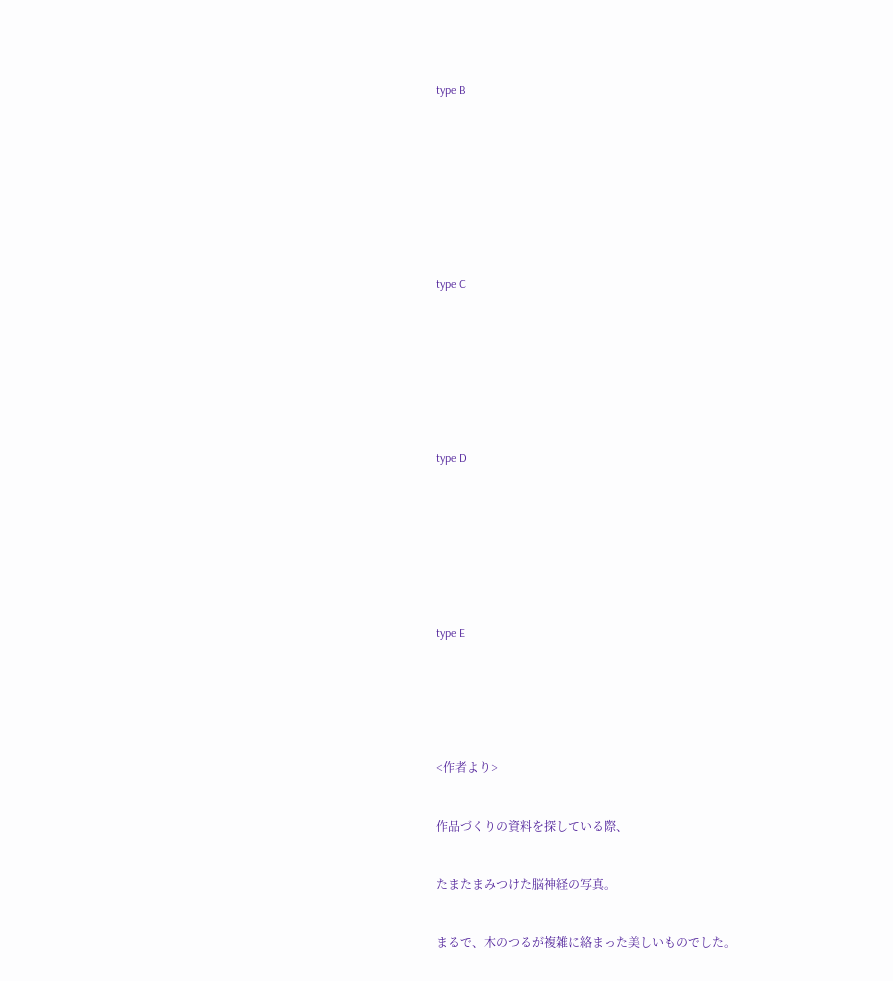type B









type C








type D








type E






<作者より>


作品づくりの資料を探している際、


たまたまみつけた脳神経の写真。


まるで、木のつるが複雑に絡まった美しいものでした。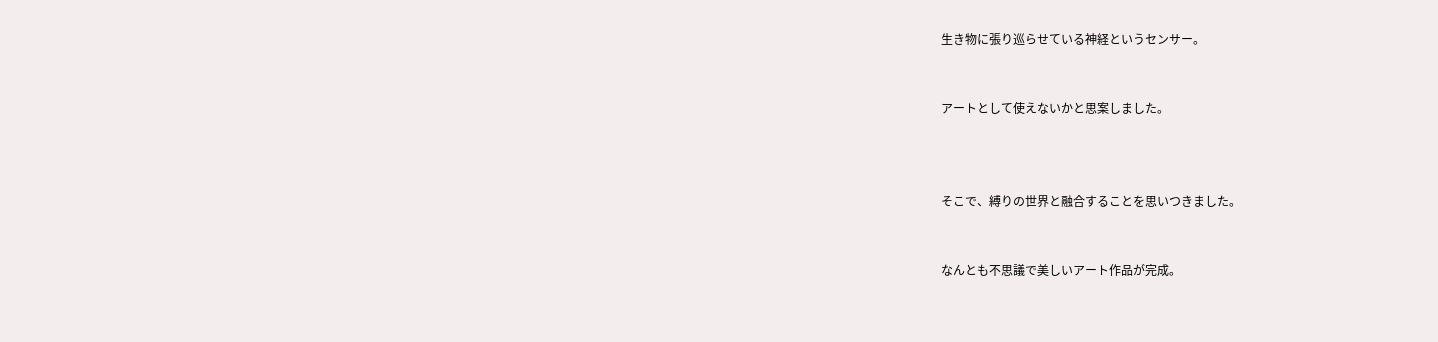生き物に張り巡らせている神経というセンサー。


アートとして使えないかと思案しました。



そこで、縛りの世界と融合することを思いつきました。


なんとも不思議で美しいアート作品が完成。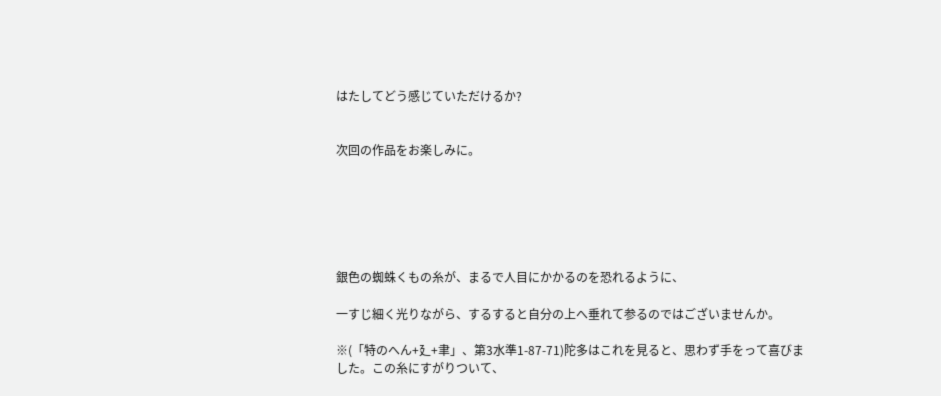はたしてどう感じていただけるか?


次回の作品をお楽しみに。






銀色の蜘蛛くもの糸が、まるで人目にかかるのを恐れるように、

一すじ細く光りながら、するすると自分の上へ垂れて参るのではございませんか。

※(「特のへん+廴+聿」、第3水準1-87-71)陀多はこれを見ると、思わず手をって喜びました。この糸にすがりついて、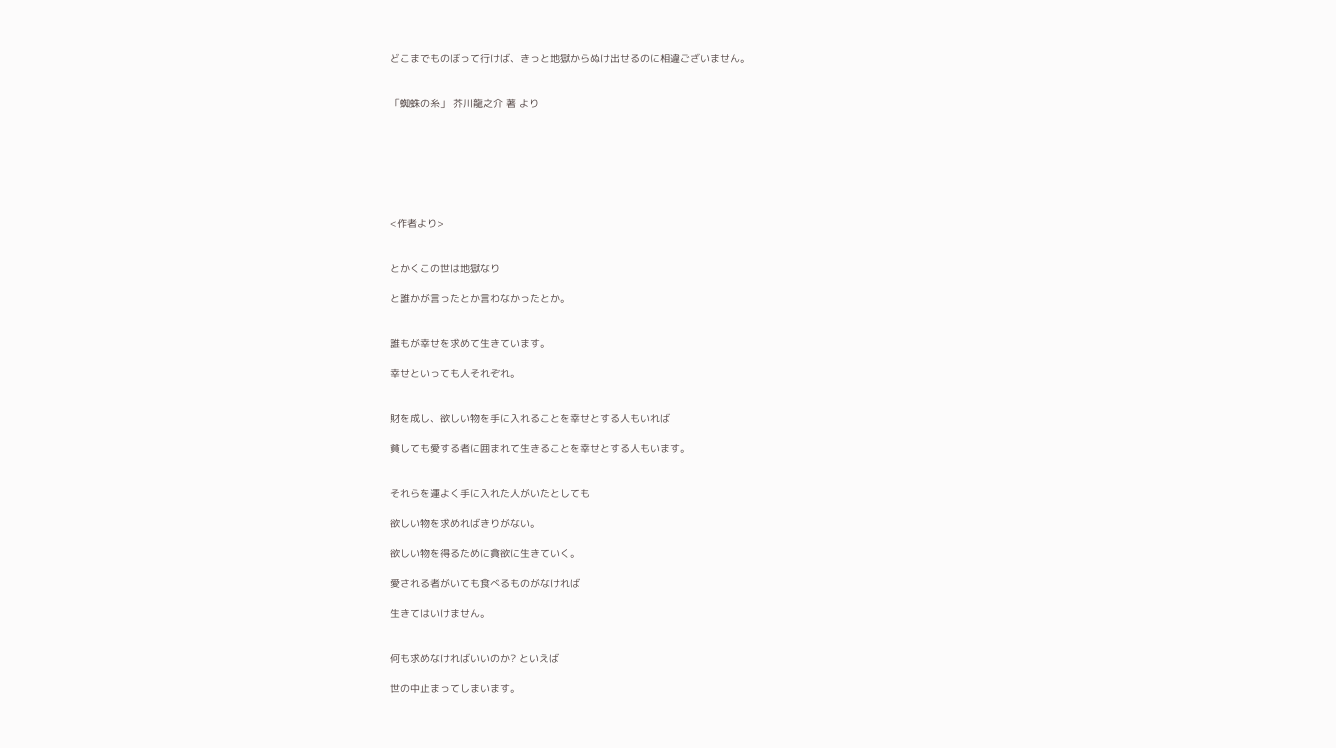どこまでものぼって行けば、きっと地獄からぬけ出せるのに相違ございません。


「蜘蛛の糸」 芥川龍之介 著 より







<作者より>


とかくこの世は地獄なり

と誰かが言ったとか言わなかったとか。


誰もが幸せを求めて生きています。

幸せといっても人それぞれ。


財を成し、欲しい物を手に入れることを幸せとする人もいれば

貧しても愛する者に囲まれて生きることを幸せとする人もいます。


それらを運よく手に入れた人がいたとしても

欲しい物を求めればきりがない。

欲しい物を得るために貪欲に生きていく。

愛される者がいても食べるものがなければ

生きてはいけません。


何も求めなければいいのか? といえば

世の中止まってしまいます。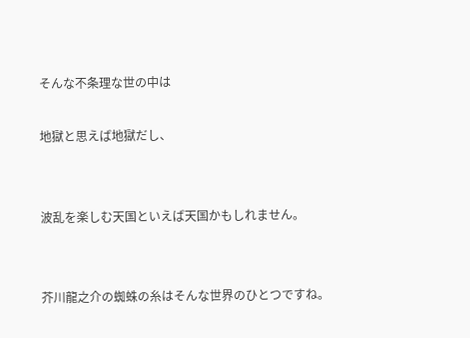そんな不条理な世の中は

地獄と思えば地獄だし、


波乱を楽しむ天国といえば天国かもしれません。


芥川龍之介の蜘蛛の糸はそんな世界のひとつですね。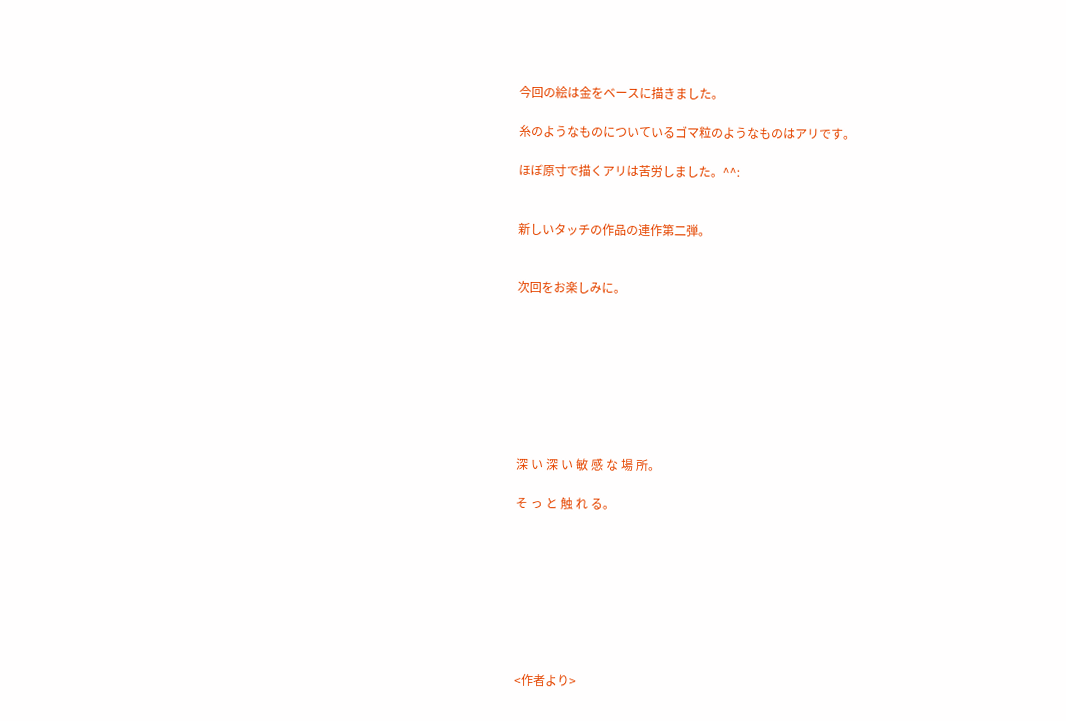今回の絵は金をベースに描きました。

糸のようなものについているゴマ粒のようなものはアリです。

ほぼ原寸で描くアリは苦労しました。^^:


新しいタッチの作品の連作第二弾。


次回をお楽しみに。








深 い 深 い 敏 感 な 場 所。

そ っ と 触 れ る。








<作者より>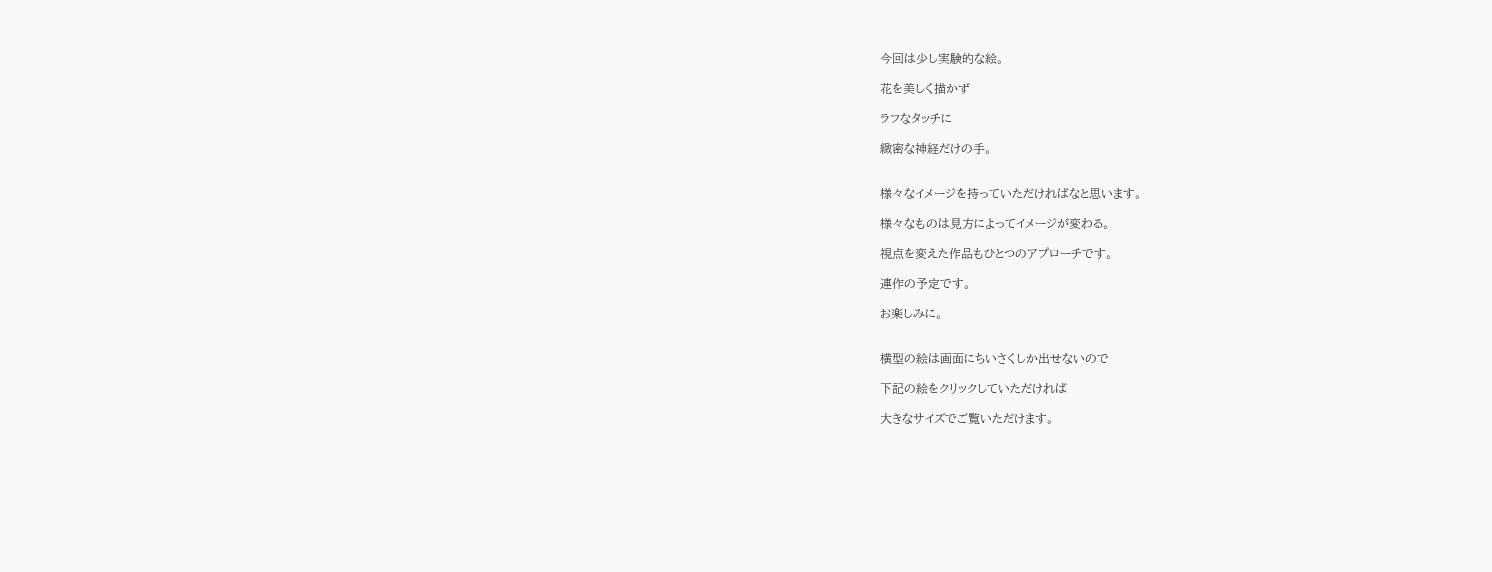今回は少し実験的な絵。

花を美しく描かず

ラフなタッチに

緻密な神経だけの手。


様々なイメージを持っていただければなと思います。

様々なものは見方によってイメージが変わる。

視点を変えた作品もひとつのアプローチです。

連作の予定です。

お楽しみに。


横型の絵は画面にちいさくしか出せないので

下記の絵をクリックしていただければ

大きなサイズでご覧いただけます。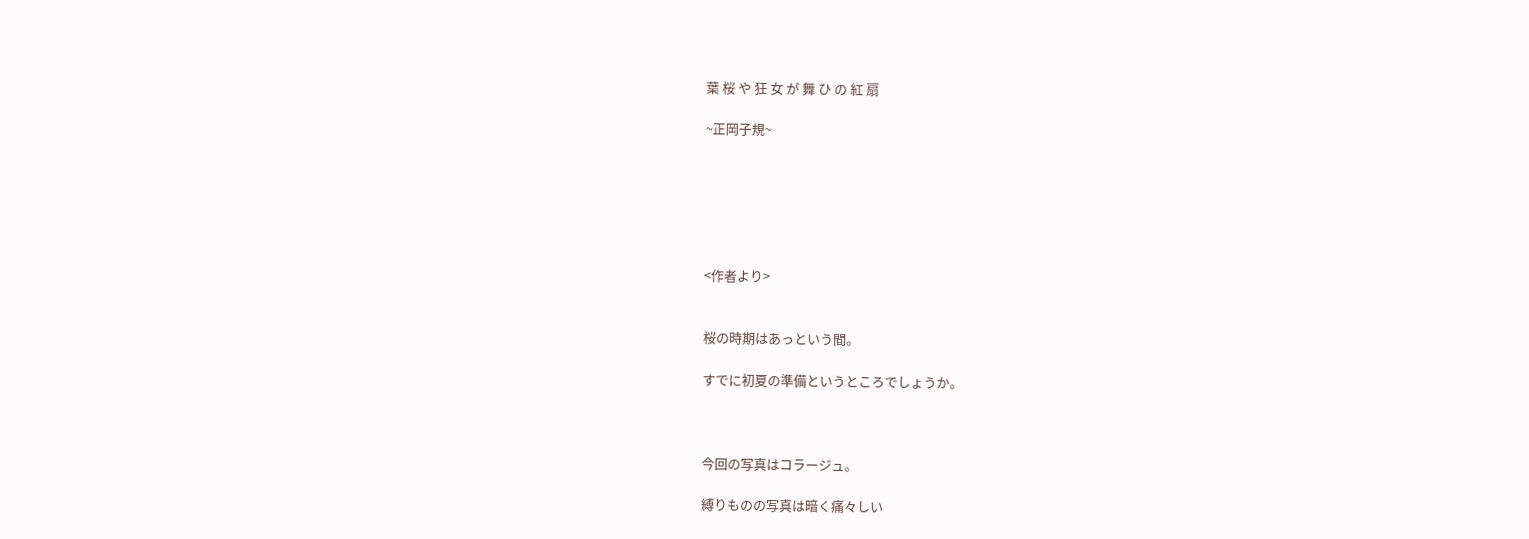葉 桜 や 狂 女 が 舞 ひ の 紅 扇

~正岡子規~






<作者より>


桜の時期はあっという間。

すでに初夏の準備というところでしょうか。



今回の写真はコラージュ。

縛りものの写真は暗く痛々しい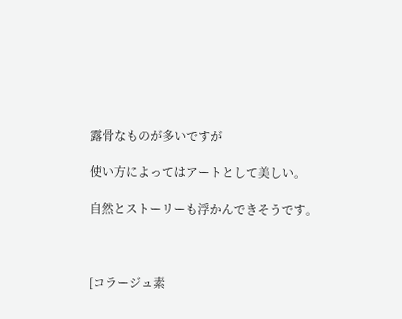露骨なものが多いですが

使い方によってはアートとして美しい。

自然とストーリーも浮かんできそうです。



[コラージュ素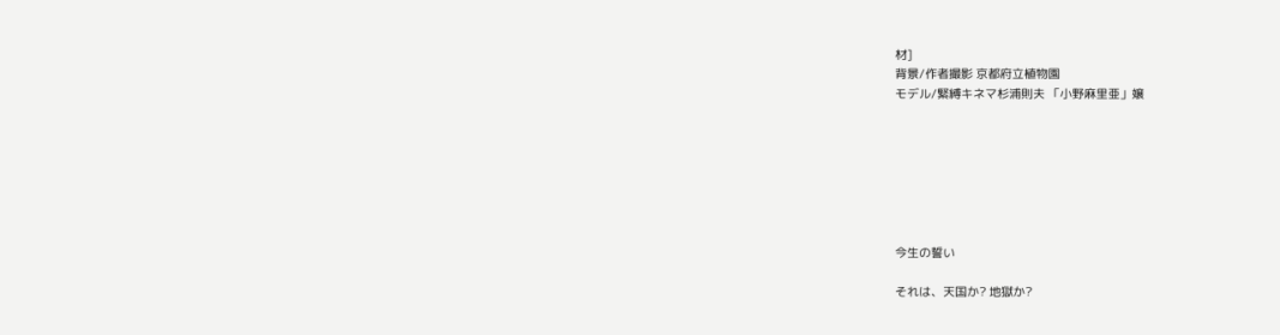材]
背景/作者撮影 京都府立植物園
モデル/緊縛キネマ杉浦則夫 「小野麻里亜」嬢







今生の誓い

それは、天国か? 地獄か?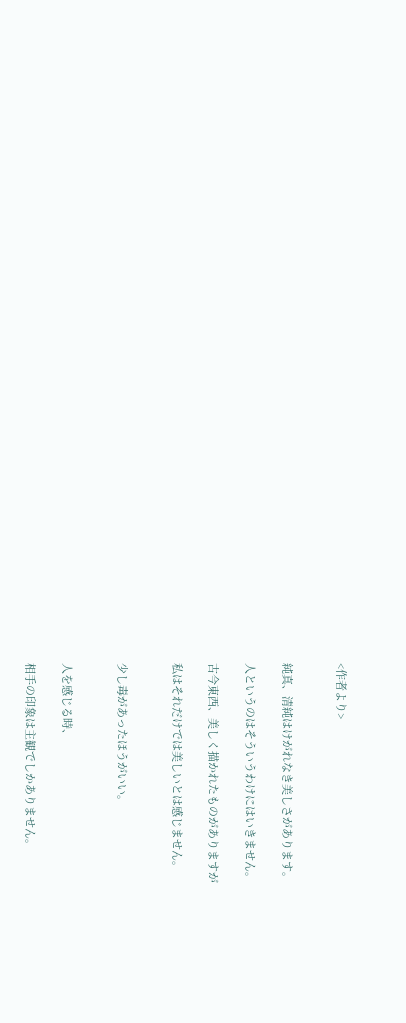<作者より>


純真、清純はけがれなき美しさがあります。

人というのはそういうわけにはいきません。

古今東西、美しく描かれたものがありますが

私はそれだけでは美しいとは感じません。


少し毒があったほうがいい。


人を感じる時、

相手の印象は主観でしかありません。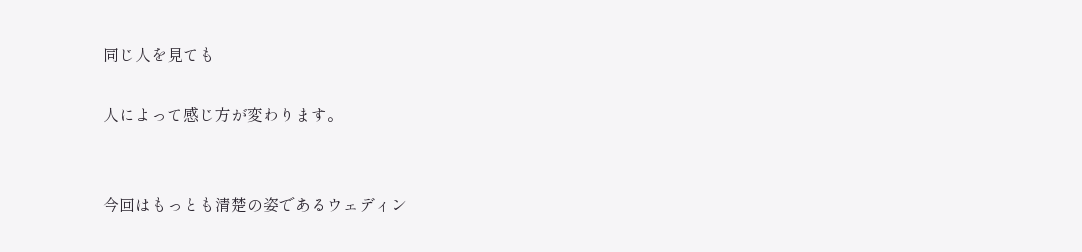同じ人を見ても

人によって感じ方が変わります。


今回はもっとも清楚の姿であるウェディン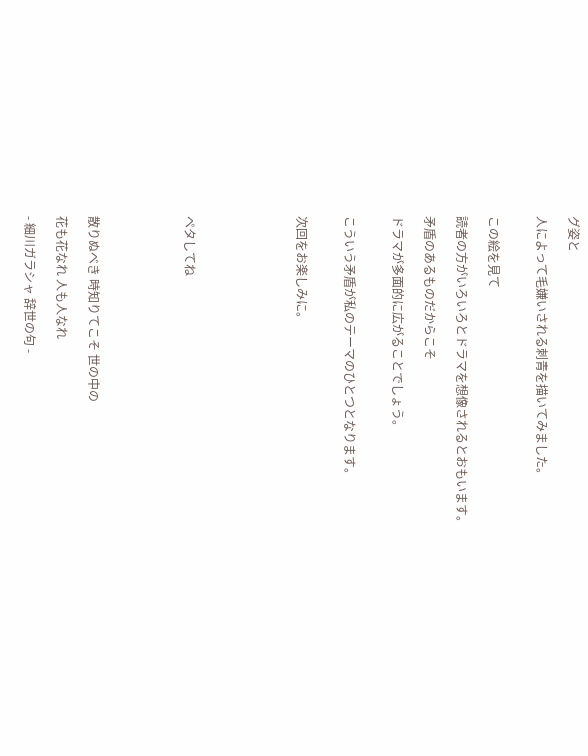グ姿と

人によって毛嫌いされる刺青を描いてみました。


この絵を見て

読者の方がいろいろとドラマを想像されるとおもいます。

矛盾のあるものだからこそ

ドラマが多面的に広がることでしょう。


こういう矛盾が私のテーマのひとつとなります。


次回をお楽しみに。






ペタしてね





散りぬべき 時知りてこそ 世の中の

花も花なれ 人も人なれ

- 細川ガラシャ 辞世の句 -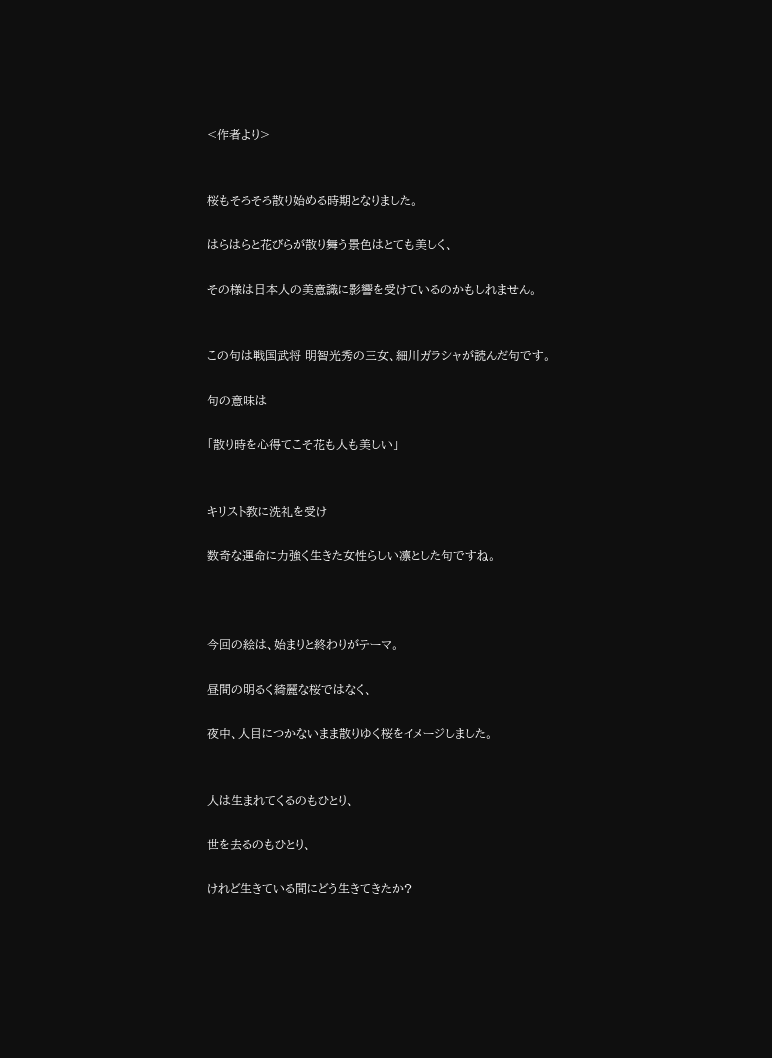<作者より>


桜もそろそろ散り始める時期となりました。

はらはらと花びらが散り舞う景色はとても美しく、

その様は日本人の美意識に影響を受けているのかもしれません。


この句は戦国武将 明智光秀の三女、細川ガラシャが読んだ句です。

句の意味は

「散り時を心得てこそ花も人も美しい」


キリスト教に洗礼を受け

数奇な運命に力強く生きた女性らしい凛とした句ですね。



今回の絵は、始まりと終わりがテーマ。

昼間の明るく綺麗な桜ではなく、

夜中、人目につかないまま散りゆく桜をイメージしました。


人は生まれてくるのもひとり、

世を去るのもひとり、

けれど生きている間にどう生きてきたか?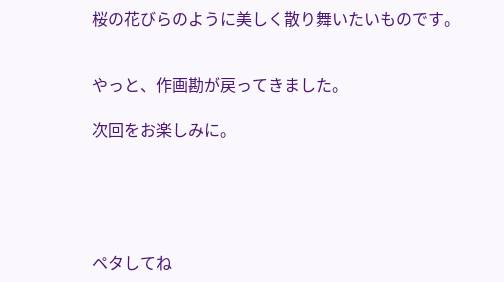桜の花びらのように美しく散り舞いたいものです。


やっと、作画勘が戻ってきました。

次回をお楽しみに。





ペタしてね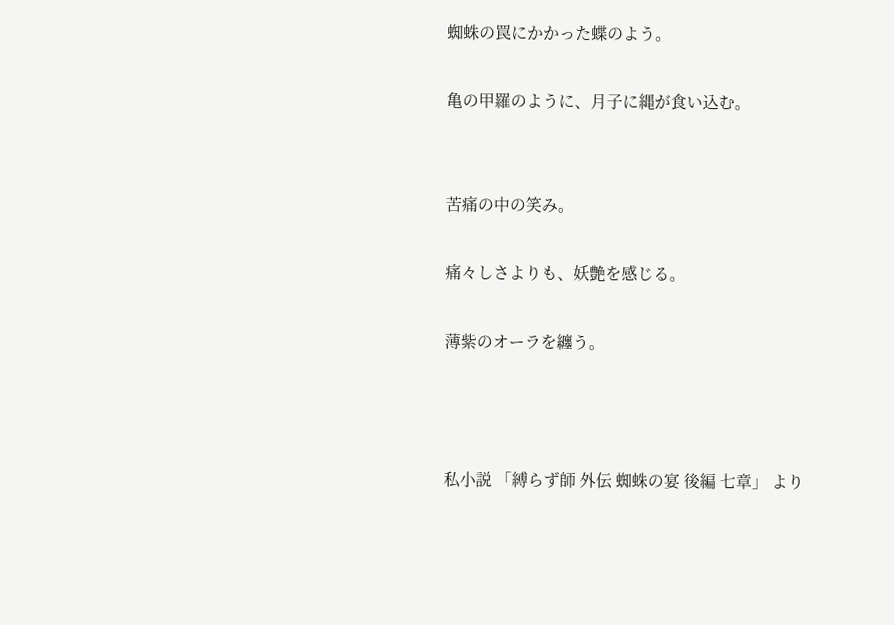蜘蛛の罠にかかった蝶のよう。

亀の甲羅のように、月子に縄が食い込む。


苦痛の中の笑み。

痛々しさよりも、妖艶を感じる。

薄紫のオーラを纏う。



私小説 「縛らず師 外伝 蜘蛛の宴 後編 七章」 より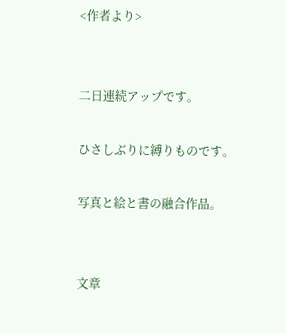<作者より>


二日連続アップです。

ひさしぶりに縛りものです。

写真と絵と書の融合作品。


文章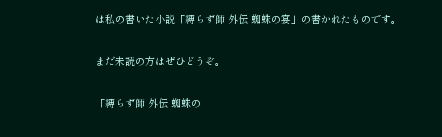は私の書いた小説「縛らず師 外伝 蜘蛛の宴」の書かれたものです。


まだ未読の方はぜひどうぞ。


「縛らず師 外伝 蜘蛛の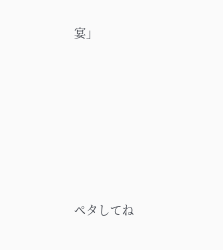宴」







ペタしてね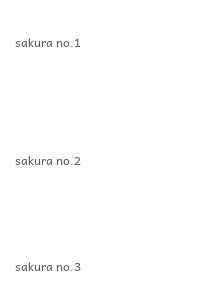sakura no.1








sakura no.2







sakura no.3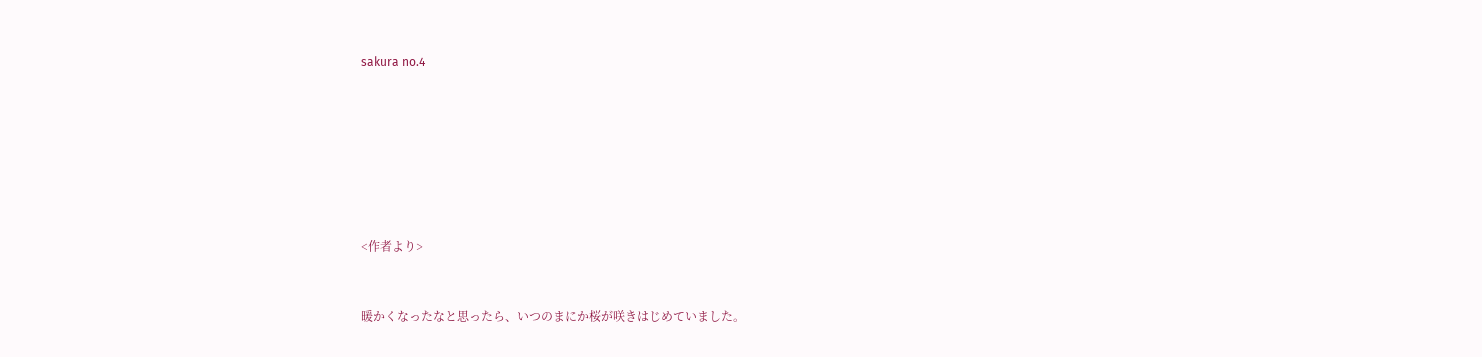sakura no.4







<作者より>


暖かくなったなと思ったら、いつのまにか桜が咲きはじめていました。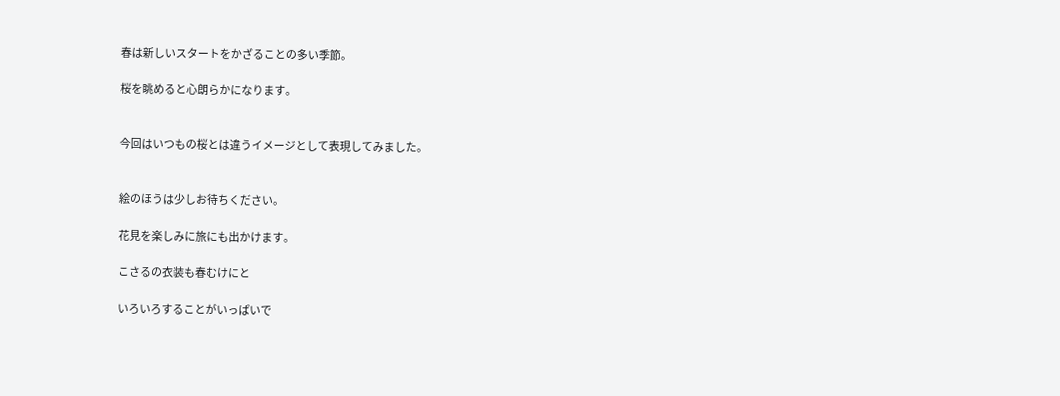春は新しいスタートをかざることの多い季節。

桜を眺めると心朗らかになります。


今回はいつもの桜とは違うイメージとして表現してみました。


絵のほうは少しお待ちください。

花見を楽しみに旅にも出かけます。

こさるの衣装も春むけにと

いろいろすることがいっぱいで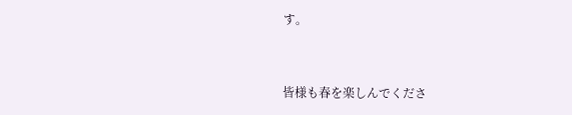す。


皆様も春を楽しんでくださ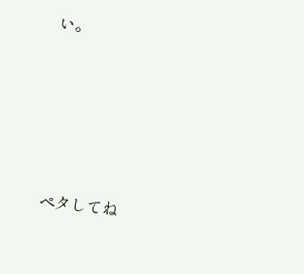い。






ペタしてね